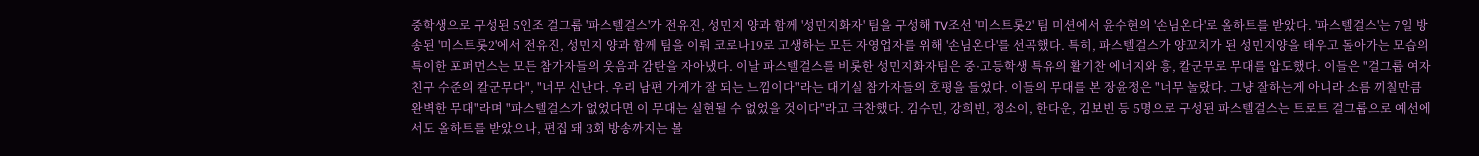중학생으로 구성된 5인조 걸그룹 '파스텔걸스'가 전유진, 성민지 양과 함께 '성민지화자' 팀을 구성해 TV조선 '미스트롯2' 팀 미션에서 윤수현의 '손님온다'로 올하트를 받았다. '파스텔걸스'는 7일 방송된 '미스트롯2'에서 전유진, 성민지 양과 함께 팀을 이뤄 코로나19로 고생하는 모든 자영업자를 위해 '손님온다'를 선곡했다. 특히, 파스텔걸스가 양꼬치가 된 성민지양을 태우고 돌아가는 모습의 특이한 포퍼먼스는 모든 참가자들의 웃음과 감탄을 자아냈다. 이날 파스텔걸스를 비롯한 성민지화자팀은 중·고등학생 특유의 활기찬 에너지와 흥, 칼군무로 무대를 압도했다. 이들은 "걸그룹 여자친구 수준의 칼군무다", "너무 신난다. 우리 남편 가게가 잘 되는 느낌이다"라는 대기실 참가자들의 호평을 들었다. 이들의 무대를 본 장윤정은 "너무 놀랐다. 그냥 잘하는게 아니라 소름 끼칠만큼 완벽한 무대"라며 "파스텔걸스가 없었다면 이 무대는 실현될 수 없었을 것이다"라고 극찬했다. 김수민, 강희빈, 정소이, 한다운, 김보빈 등 5명으로 구성된 파스텔걸스는 트로트 걸그룹으로 예선에서도 올하트를 받았으나, 편집 돼 3회 방송까지는 볼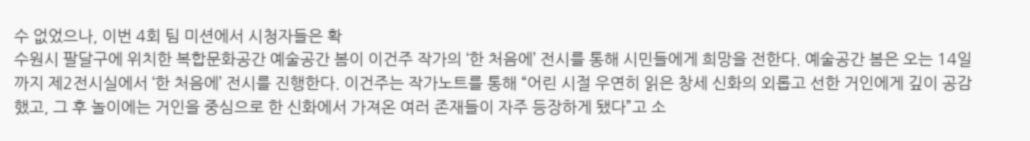수 없었으나, 이번 4회 팀 미션에서 시청자들은 확
수원시 팔달구에 위치한 복합문화공간 예술공간 봄이 이건주 작가의 ‘한 처음에’ 전시를 통해 시민들에게 희망을 전한다. 예술공간 봄은 오는 14일까지 제2전시실에서 ‘한 처음에’ 전시를 진행한다. 이건주는 작가노트를 통해 “어린 시절 우연히 읽은 창세 신화의 외롭고 선한 거인에게 깊이 공감했고, 그 후 놀이에는 거인을 중심으로 한 신화에서 가져온 여러 존재들이 자주 등장하게 됐다”고 소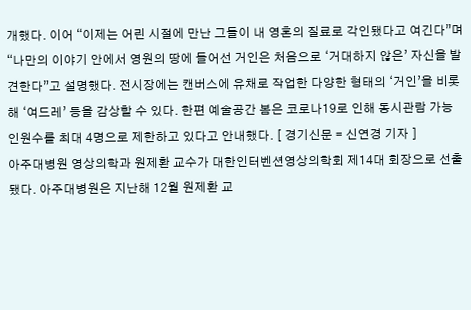개했다. 이어 “이제는 어린 시절에 만난 그들이 내 영혼의 질료로 각인됐다고 여긴다”며 “나만의 이야기 안에서 영원의 땅에 들어선 거인은 처음으로 ‘거대하지 않은’ 자신을 발견한다”고 설명했다. 전시장에는 캔버스에 유채로 작업한 다양한 형태의 ‘거인’을 비롯해 ‘여드레’ 등을 감상할 수 있다. 한편 예술공간 봄은 코로나19로 인해 동시관람 가능 인원수를 최대 4명으로 제한하고 있다고 안내했다. [ 경기신문 = 신연경 기자 ]
아주대병원 영상의학과 원제환 교수가 대한인터벤션영상의학회 제14대 회장으로 선출됐다. 아주대병원은 지난해 12월 원제환 교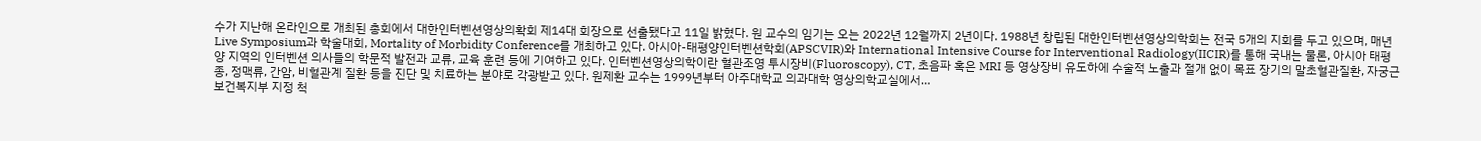수가 지난해 온라인으로 개최된 총회에서 대한인터벤션영상의확회 제14대 회장으로 선출됐다고 11일 밝혔다. 원 교수의 임기는 오는 2022년 12월까지 2년이다. 1988년 창립된 대한인터벤션영상의학회는 전국 5개의 지회를 두고 있으며, 매년 Live Symposium과 학술대회, Mortality of Morbidity Conference를 개최하고 있다. 아시아-태평양인터벤션학회(APSCVIR)와 International Intensive Course for Interventional Radiology(IICIR)를 통해 국내는 물론, 아시아 태평양 지역의 인터벤션 의사들의 학문적 발전과 교류, 교육 훈련 등에 기여하고 있다. 인터벤션영상의학이란 혈관조영 투시장비(Fluoroscopy), CT, 초음파 혹은 MRI 등 영상장비 유도하에 수술적 노출과 절개 없이 목표 장기의 말초혈관질환, 자궁근종, 정맥류, 간암, 비혈관계 질환 등을 진단 및 치료하는 분야로 각광받고 있다. 원제환 교수는 1999년부터 아주대학교 의과대학 영상의학교실에서…
보건복지부 지정 척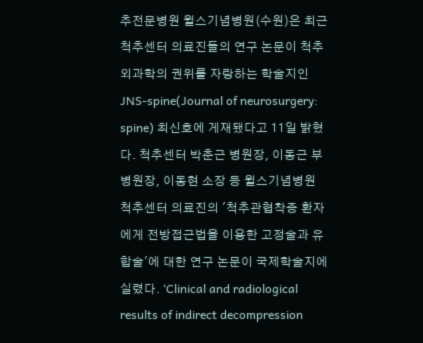추전문병원 윌스기념병원(수원)은 최근 척추센터 의료진들의 연구 논문이 척추외과학의 권위를 자랑하는 학술지인 JNS-spine(Journal of neurosurgery: spine) 최신호에 게재됐다고 11일 밝혔다. 척추센터 박춘근 병원장, 이동근 부병원장, 이동현 소장 등 윌스기념병원 척추센터 의료진의 '척추관협착증 환자에게 전방접근법을 이용한 고정술과 유합술'에 대한 연구 논문이 국제학술지에 실렸다. ‘Clinical and radiological results of indirect decompression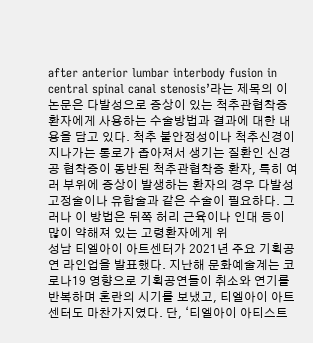after anterior lumbar interbody fusion in central spinal canal stenosis’라는 제목의 이 논문은 다발성으로 증상이 있는 척추관협착증 환자에게 사용하는 수술방법과 결과에 대한 내용을 담고 있다. 척추 불안정성이나 척추신경이 지나가는 통로가 좁아져서 생기는 질환인 신경공 협착증이 동반된 척추관협착증 환자, 특히 여러 부위에 증상이 발생하는 환자의 경우 다발성 고정술이나 유합술과 같은 수술이 필요하다. 그러나 이 방법은 뒤쪽 허리 근육이나 인대 등이 많이 약해져 있는 고령환자에게 위
성남 티엘아이 아트센터가 2021년 주요 기획공연 라인업을 발표했다. 지난해 문화예술계는 코로나19 영향으로 기획공연들이 취소와 연기를 반복하며 혼란의 시기를 보냈고, 티엘아이 아트센터도 마찬가지였다. 단, ‘티엘아이 아티스트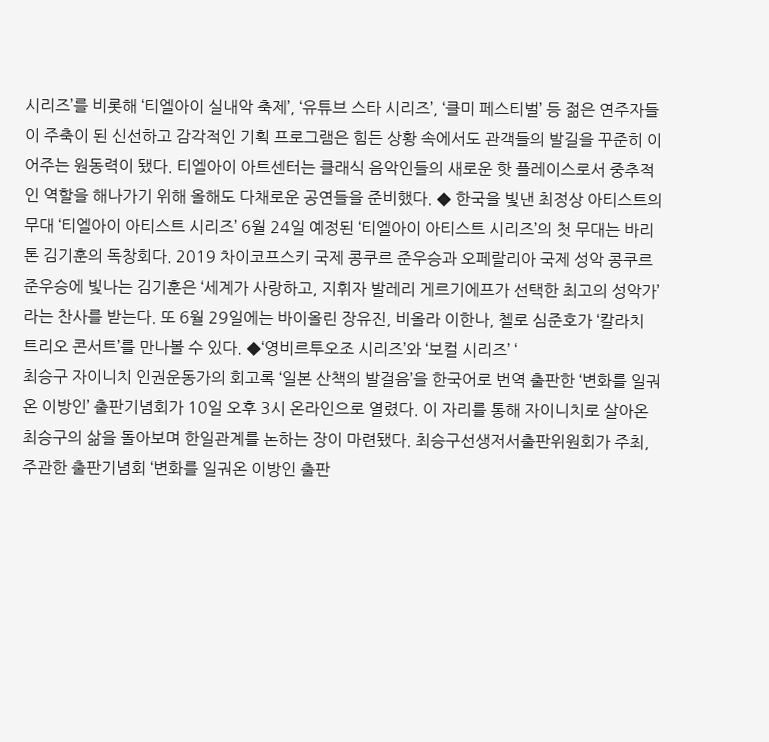시리즈’를 비롯해 ‘티엘아이 실내악 축제’, ‘유튜브 스타 시리즈’, ‘클미 페스티벌’ 등 젊은 연주자들이 주축이 된 신선하고 감각적인 기획 프로그램은 힘든 상황 속에서도 관객들의 발길을 꾸준히 이어주는 원동력이 됐다. 티엘아이 아트센터는 클래식 음악인들의 새로운 핫 플레이스로서 중추적인 역할을 해나가기 위해 올해도 다채로운 공연들을 준비했다. ◆ 한국을 빛낸 최정상 아티스트의 무대 ‘티엘아이 아티스트 시리즈’ 6월 24일 예정된 ‘티엘아이 아티스트 시리즈’의 첫 무대는 바리톤 김기훈의 독창회다. 2019 차이코프스키 국제 콩쿠르 준우승과 오페랄리아 국제 성악 콩쿠르 준우승에 빛나는 김기훈은 ‘세계가 사랑하고, 지휘자 발레리 게르기에프가 선택한 최고의 성악가’라는 찬사를 받는다. 또 6월 29일에는 바이올린 장유진, 비올라 이한나, 첼로 심준호가 ‘칼라치 트리오 콘서트’를 만나볼 수 있다. ◆‘영비르투오조 시리즈’와 ‘보컬 시리즈’ ‘
최승구 자이니치 인권운동가의 회고록 ‘일본 산책의 발걸음’을 한국어로 번역 출판한 ‘변화를 일궈온 이방인’ 출판기념회가 10일 오후 3시 온라인으로 열렸다. 이 자리를 통해 자이니치로 살아온 최승구의 삶을 돌아보며 한일관계를 논하는 장이 마련됐다. 최승구선생저서출판위원회가 주최, 주관한 출판기념회 ‘변화를 일궈온 이방인 출판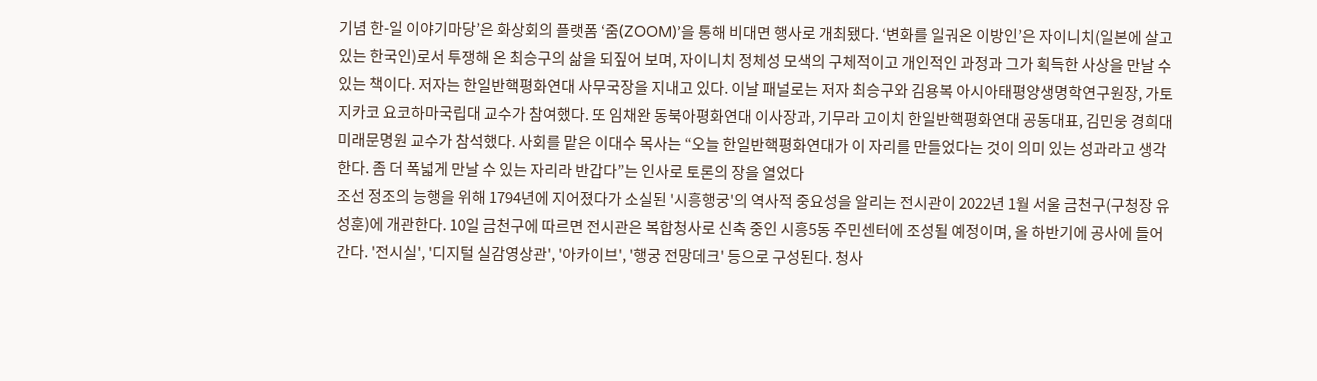기념 한-일 이야기마당’은 화상회의 플랫폼 ‘줌(ZOOM)’을 통해 비대면 행사로 개최됐다. ‘변화를 일궈온 이방인’은 자이니치(일본에 살고 있는 한국인)로서 투쟁해 온 최승구의 삶을 되짚어 보며, 자이니치 정체성 모색의 구체적이고 개인적인 과정과 그가 획득한 사상을 만날 수 있는 책이다. 저자는 한일반핵평화연대 사무국장을 지내고 있다. 이날 패널로는 저자 최승구와 김용복 아시아태평양생명학연구원장, 가토 지카코 요코하마국립대 교수가 참여했다. 또 임채완 동북아평화연대 이사장과, 기무라 고이치 한일반핵평화연대 공동대표, 김민웅 경희대 미래문명원 교수가 참석했다. 사회를 맡은 이대수 목사는 “오늘 한일반핵평화연대가 이 자리를 만들었다는 것이 의미 있는 성과라고 생각한다. 좀 더 폭넓게 만날 수 있는 자리라 반갑다”는 인사로 토론의 장을 열었다
조선 정조의 능행을 위해 1794년에 지어졌다가 소실된 '시흥행궁'의 역사적 중요성을 알리는 전시관이 2022년 1월 서울 금천구(구청장 유성훈)에 개관한다. 10일 금천구에 따르면 전시관은 복합청사로 신축 중인 시흥5동 주민센터에 조성될 예정이며, 올 하반기에 공사에 들어간다. '전시실', '디지털 실감영상관', '아카이브', '행궁 전망데크' 등으로 구성된다. 청사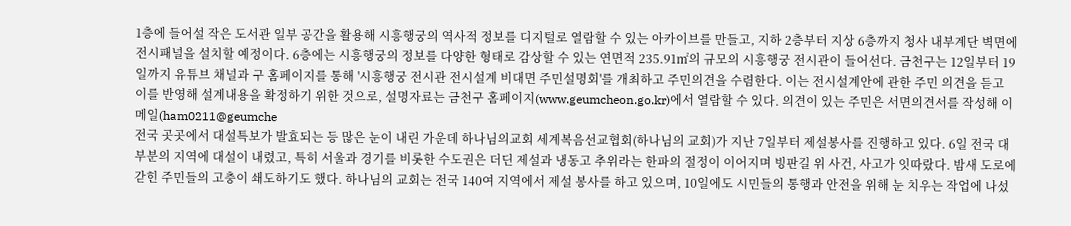1층에 들어설 작은 도서관 일부 공간을 활용해 시흥행궁의 역사적 정보를 디지털로 열람할 수 있는 아카이브를 만들고, 지하 2층부터 지상 6층까지 청사 내부계단 벽면에 전시패널을 설치할 예정이다. 6층에는 시흥행궁의 정보를 다양한 형태로 감상할 수 있는 연면적 235.91㎡의 규모의 시흥행궁 전시관이 들어선다. 금천구는 12일부터 19일까지 유튜브 채널과 구 홈페이지를 통해 '시흥행궁 전시관 전시설계 비대면 주민설명회'를 개최하고 주민의견을 수렴한다. 이는 전시설계안에 관한 주민 의견을 듣고 이를 반영해 설계내용을 확정하기 위한 것으로, 설명자료는 금천구 홈페이지(www.geumcheon.go.kr)에서 열람할 수 있다. 의견이 있는 주민은 서면의견서를 작성해 이메일(ham0211@geumche
전국 곳곳에서 대설특보가 발효되는 등 많은 눈이 내린 가운데 하나님의교회 세계복음선교협회(하나님의 교회)가 지난 7일부터 제설봉사를 진행하고 있다. 6일 전국 대부분의 지역에 대설이 내렸고, 특히 서울과 경기를 비롯한 수도권은 더딘 제설과 냉동고 추위라는 한파의 절정이 이어지며 빙판길 위 사건, 사고가 잇따랐다. 밤새 도로에 갇힌 주민들의 고충이 쇄도하기도 했다. 하나님의 교회는 전국 140여 지역에서 제설 봉사를 하고 있으며, 10일에도 시민들의 통행과 안전을 위해 눈 치우는 작업에 나섰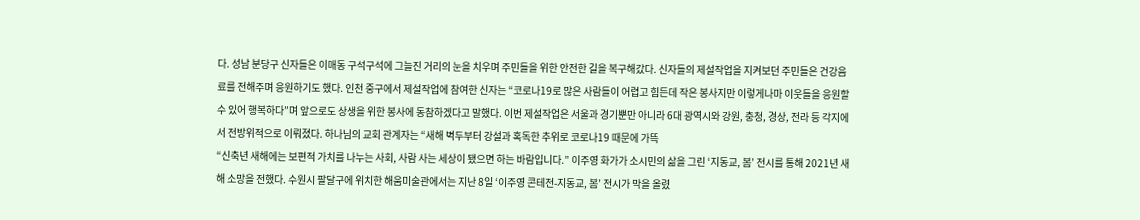다. 성남 분당구 신자들은 이매동 구석구석에 그늘진 거리의 눈을 치우며 주민들을 위한 안전한 길을 복구해갔다. 신자들의 제설작업을 지켜보던 주민들은 건강음료를 전해주며 응원하기도 했다. 인천 중구에서 제설작업에 참여한 신자는 “코로나19로 많은 사람들이 어렵고 힘든데 작은 봉사지만 이렇게나마 이웃들을 응원할 수 있어 행복하다”며 앞으로도 상생을 위한 봉사에 동참하겠다고 말했다. 이번 제설작업은 서울과 경기뿐만 아니라 6대 광역시와 강원, 충청, 경상, 전라 등 각지에서 전방위적으로 이뤄졌다. 하나님의 교회 관계자는 “새해 벽두부터 강설과 혹독한 추위로 코로나19 때문에 가뜩
“신축년 새해에는 보편적 가치를 나누는 사회, 사람 사는 세상이 됐으면 하는 바람입니다.” 이주영 화가가 소시민의 삶을 그린 ‘지동교, 봄’ 전시를 통해 2021년 새해 소망을 전했다. 수원시 팔달구에 위치한 해움미술관에서는 지난 8일 ‘이주영 콘테전-지동교, 봄’ 전시가 막을 올렸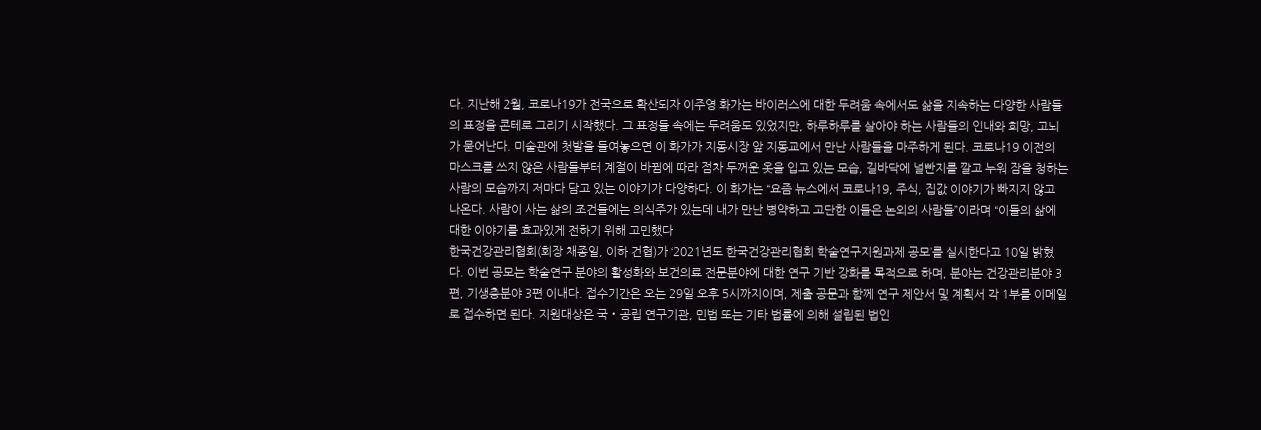다. 지난해 2월, 코로나19가 전국으로 확산되자 이주영 화가는 바이러스에 대한 두려움 속에서도 삶을 지속하는 다양한 사람들의 표정을 콘테로 그리기 시작했다. 그 표정들 속에는 두려움도 있었지만, 하루하루를 살아야 하는 사람들의 인내와 희망, 고뇌가 묻어난다. 미술관에 첫발을 들여놓으면 이 화가가 지동시장 앞 지동교에서 만난 사람들을 마주하게 된다. 코로나19 이전의 마스크를 쓰지 않은 사람들부터 계절이 바뀜에 따라 점차 두꺼운 옷을 입고 있는 모습, 길바닥에 널빤지를 깔고 누워 잠을 청하는 사람의 모습까지 저마다 담고 있는 이야기가 다양하다. 이 화가는 “요즘 뉴스에서 코로나19, 주식, 집값 이야기가 빠지지 않고 나온다. 사람이 사는 삶의 조건들에는 의식주가 있는데 내가 만난 병약하고 고단한 이들은 논외의 사람들”이라며 “이들의 삶에 대한 이야기를 효과있게 전하기 위해 고민했다
한국건강관리협회(회장 채종일, 이하 건협)가 ‘2021년도 한국건강관리협회 학술연구지원과제 공모’를 실시한다고 10일 밝혔다. 이번 공모는 학술연구 분야의 활성화와 보건의료 전문분야에 대한 연구 기반 강화를 목적으로 하며, 분야는 건강관리분야 3편, 기생충분야 3편 이내다. 접수기간은 오는 29일 오후 5시까지이며, 제출 공문과 함께 연구 제안서 및 계획서 각 1부를 이메일로 접수하면 된다. 지원대상은 국‧공립 연구기관, 민법 또는 기타 법률에 의해 설립된 법인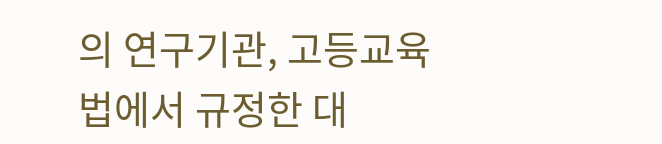의 연구기관, 고등교육법에서 규정한 대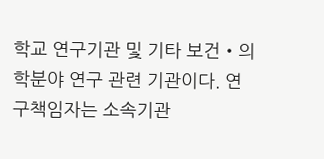학교 연구기관 및 기타 보건‧의학분야 연구 관련 기관이다. 연구책임자는 소속기관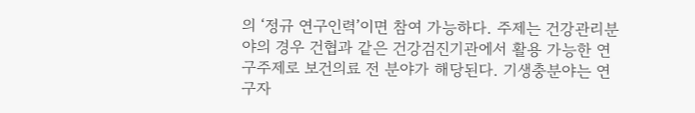의 ‘정규 연구인력’이면 참여 가능하다. 주제는 건강관리분야의 경우 건협과 같은 건강검진기관에서 활용 가능한 연구주제로 보건의료 전 분야가 해당된다. 기생충분야는 연구자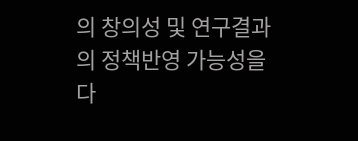의 창의성 및 연구결과의 정책반영 가능성을 다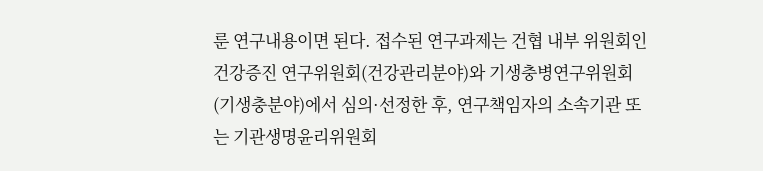룬 연구내용이면 된다. 접수된 연구과제는 건협 내부 위원회인 건강증진 연구위원회(건강관리분야)와 기생충병연구위원회(기생충분야)에서 심의·선정한 후, 연구책임자의 소속기관 또는 기관생명윤리위원회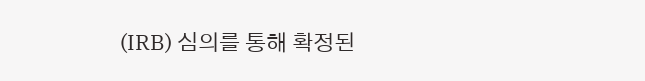(IRB) 심의를 통해 확정된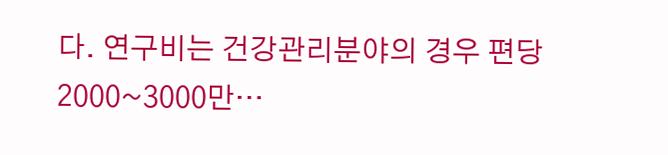다. 연구비는 건강관리분야의 경우 편당 2000~3000만…